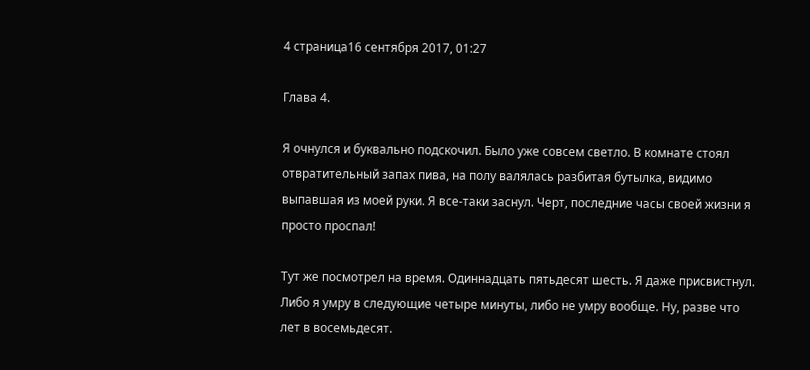4 страница16 сентября 2017, 01:27

Глава 4.

Я очнулся и буквально подскочил. Было уже совсем светло. В комнате стоял отвратительный запах пива, на полу валялась разбитая бутылка, видимо выпавшая из моей руки. Я все-таки заснул. Черт, последние часы своей жизни я просто проспал!

Тут же посмотрел на время. Одиннадцать пятьдесят шесть. Я даже присвистнул. Либо я умру в следующие четыре минуты, либо не умру вообще. Ну, разве что лет в восемьдесят.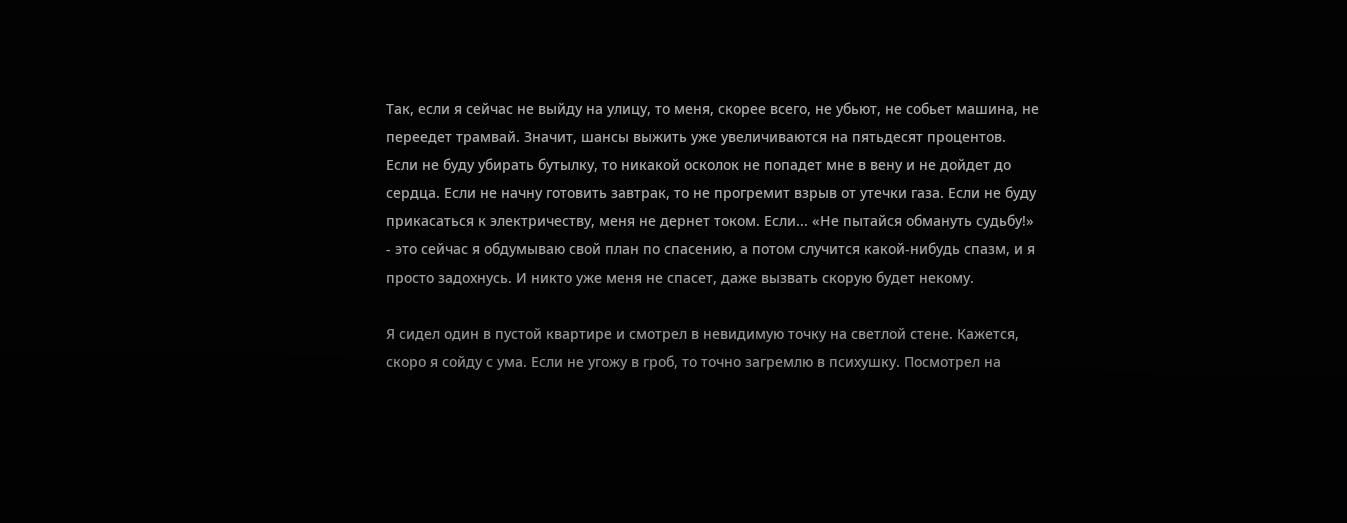Так, если я сейчас не выйду на улицу, то меня, скорее всего, не убьют, не собьет машина, не переедет трамвай. Значит, шансы выжить уже увеличиваются на пятьдесят процентов. Если не буду убирать бутылку, то никакой осколок не попадет мне в вену и не дойдет до сердца. Если не начну готовить завтрак, то не прогремит взрыв от утечки газа. Если не буду прикасаться к электричеству, меня не дернет током. Если... «Не пытайся обмануть судьбу!» - это сейчас я обдумываю свой план по спасению, а потом случится какой-нибудь спазм, и я просто задохнусь. И никто уже меня не спасет, даже вызвать скорую будет некому.

Я сидел один в пустой квартире и смотрел в невидимую точку на светлой стене. Кажется, скоро я сойду с ума. Если не угожу в гроб, то точно загремлю в психушку. Посмотрел на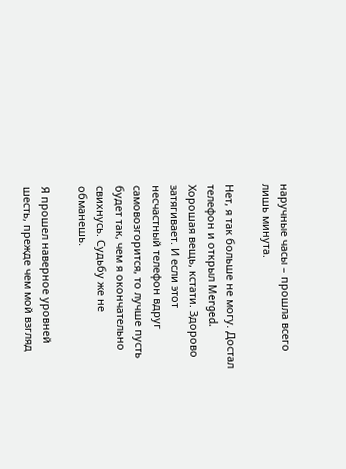наручные часы – прошла всего лишь минута.

Нет, я так больше не могу. Достал телефон и открыл Merged. Хорошая вещь, кстати. Здорово затягивает. И если этот несчастный телефон вдруг самовозгорится, то лучше пусть будет так, чем я окончательно свихнусь. Судьбу же не обманешь.

Я прошел наверное уровней шесть, прежде чем мой взгляд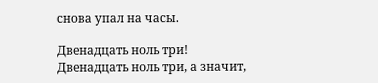снова упал на часы.

Двенадцать ноль три! Двенадцать ноль три, а значит,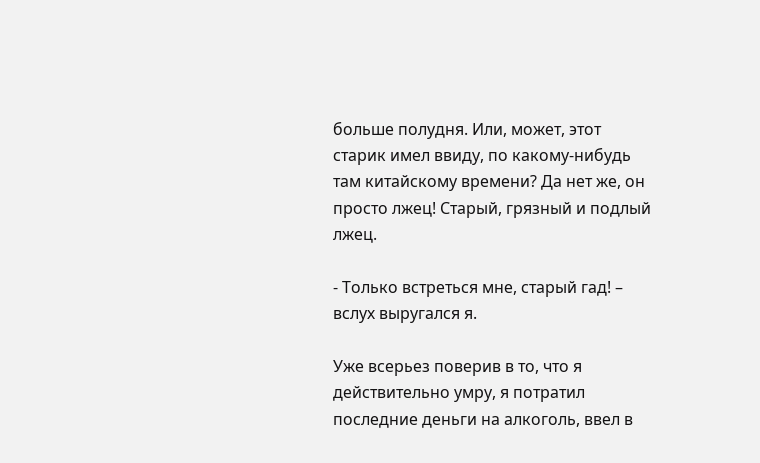больше полудня. Или, может, этот старик имел ввиду, по какому-нибудь там китайскому времени? Да нет же, он просто лжец! Старый, грязный и подлый лжец.

- Только встреться мне, старый гад! – вслух выругался я.

Уже всерьез поверив в то, что я действительно умру, я потратил последние деньги на алкоголь, ввел в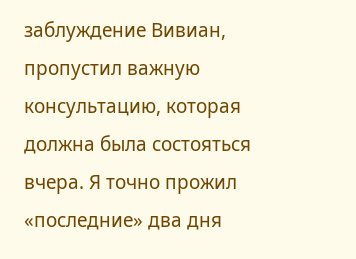заблуждение Вивиан, пропустил важную консультацию, которая должна была состояться вчера. Я точно прожил «последние» два дня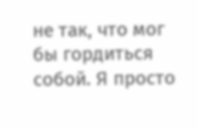не так, что мог бы гордиться собой. Я просто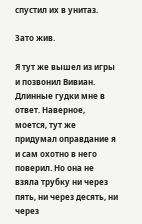спустил их в унитаз.

Зато жив.

Я тут же вышел из игры и позвонил Вивиан. Длинные гудки мне в ответ. Наверное, моется, тут же придумал оправдание я и сам охотно в него поверил. Но она не взяла трубку ни через пять, ни через десять, ни через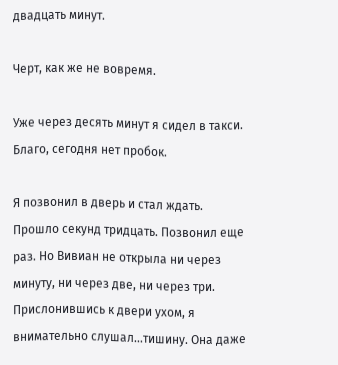двадцать минут.

Черт, как же не вовремя.

Уже через десять минут я сидел в такси. Благо, сегодня нет пробок.

Я позвонил в дверь и стал ждать. Прошло секунд тридцать. Позвонил еще раз. Но Вивиан не открыла ни через минуту, ни через две, ни через три. Прислонившись к двери ухом, я внимательно слушал...тишину. Она даже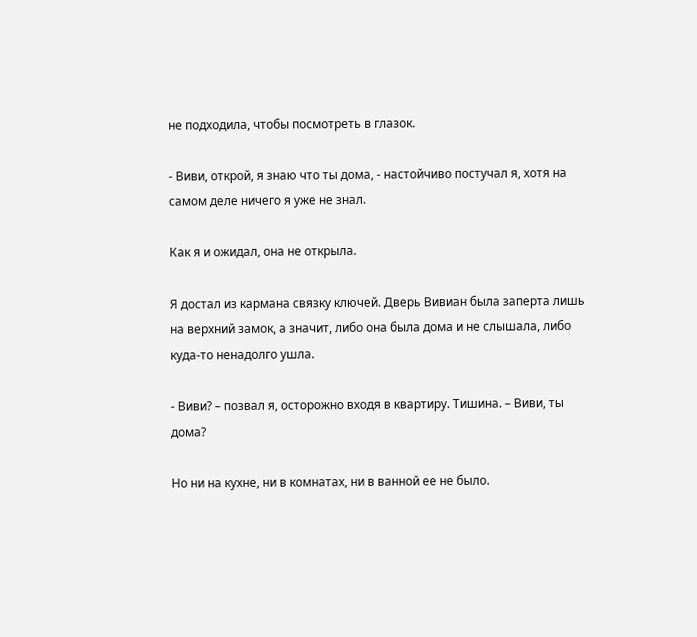не подходила, чтобы посмотреть в глазок.

- Виви, открой, я знаю что ты дома, - настойчиво постучал я, хотя на самом деле ничего я уже не знал.

Как я и ожидал, она не открыла.

Я достал из кармана связку ключей. Дверь Вивиан была заперта лишь на верхний замок, а значит, либо она была дома и не слышала, либо куда-то ненадолго ушла.

- Виви? – позвал я, осторожно входя в квартиру. Тишина. – Виви, ты дома?

Но ни на кухне, ни в комнатах, ни в ванной ее не было.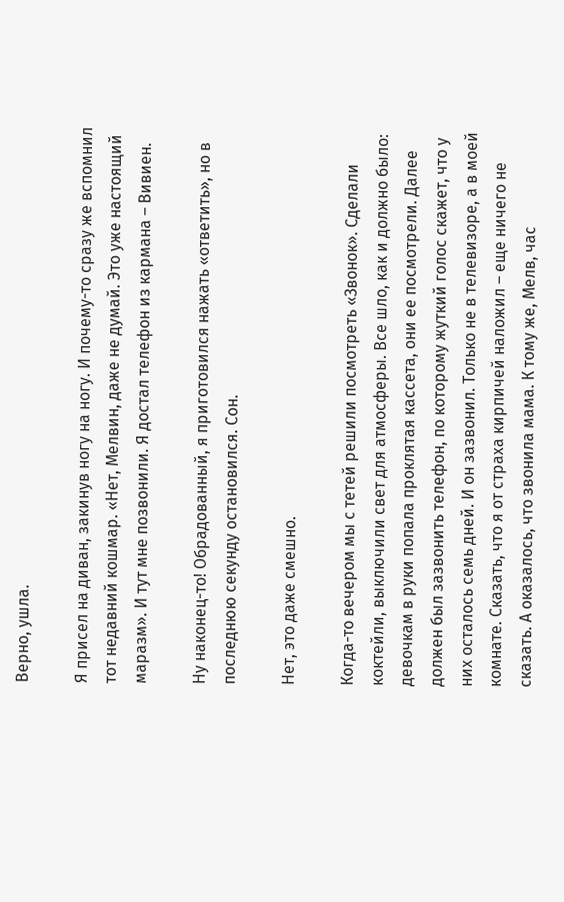Верно, ушла.

Я присел на диван, закинув ногу на ногу. И почему-то сразу же вспомнил тот недавний кошмар. «Нет, Мелвин, даже не думай. Это уже настоящий маразм». И тут мне позвонили. Я достал телефон из кармана – Вивиен.

Ну наконец-то! Обрадованный, я приготовился нажать «ответить», но в последнюю секунду остановился. Сон.

Нет, это даже смешно.

Когда-то вечером мы с тетей решили посмотреть «Звонок». Сделали коктейли, выключили свет для атмосферы. Все шло, как и должно было: девочкам в руки попала проклятая кассета, они ее посмотрели. Далее должен был зазвонить телефон, по которому жуткий голос скажет, что у них осталось семь дней. И он зазвонил. Только не в телевизоре, а в моей комнате. Сказать, что я от страха кирпичей наложил – еще ничего не сказать. А оказалось, что звонила мама. К тому же, Мелв, час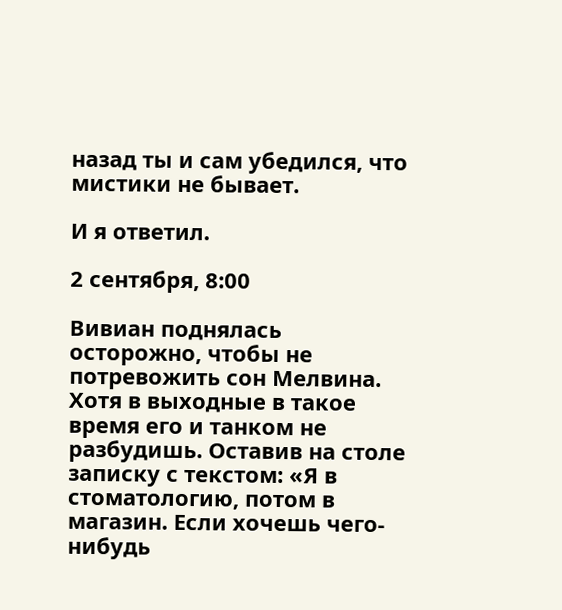назад ты и сам убедился, что мистики не бывает.

И я ответил.

2 сентября, 8:00

Вивиан поднялась осторожно, чтобы не потревожить сон Мелвина. Хотя в выходные в такое время его и танком не разбудишь. Оставив на столе записку с текстом: «Я в стоматологию, потом в магазин. Если хочешь чего-нибудь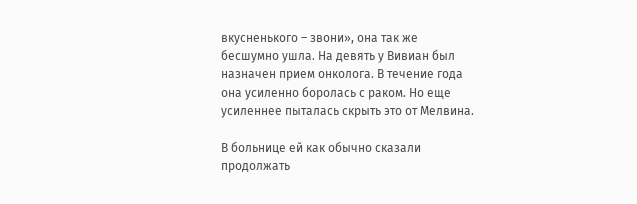вкусненького – звони», она так же бесшумно ушла. На девять у Вивиан был назначен прием онколога. В течение года она усиленно боролась с раком. Но еще усиленнее пыталась скрыть это от Мелвина.

В больнице ей как обычно сказали продолжать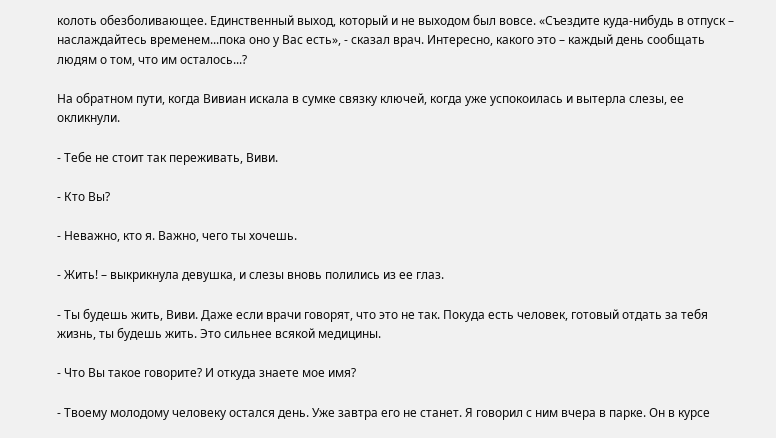колоть обезболивающее. Единственный выход, который и не выходом был вовсе. «Съездите куда-нибудь в отпуск – наслаждайтесь временем...пока оно у Вас есть», - сказал врач. Интересно, какого это – каждый день сообщать людям о том, что им осталось...?

На обратном пути, когда Вивиан искала в сумке связку ключей, когда уже успокоилась и вытерла слезы, ее окликнули.

- Тебе не стоит так переживать, Виви.

- Кто Вы?

- Неважно, кто я. Важно, чего ты хочешь.

- Жить! – выкрикнула девушка, и слезы вновь полились из ее глаз.

- Ты будешь жить, Виви. Даже если врачи говорят, что это не так. Покуда есть человек, готовый отдать за тебя жизнь, ты будешь жить. Это сильнее всякой медицины.

- Что Вы такое говорите? И откуда знаете мое имя?

- Твоему молодому человеку остался день. Уже завтра его не станет. Я говорил с ним вчера в парке. Он в курсе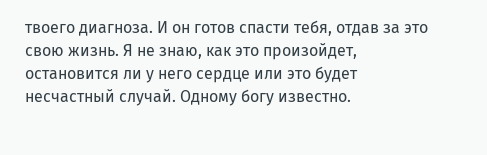твоего диагноза. И он готов спасти тебя, отдав за это свою жизнь. Я не знаю, как это произойдет, остановится ли у него сердце или это будет несчастный случай. Одному богу известно.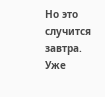Но это случится завтра. Уже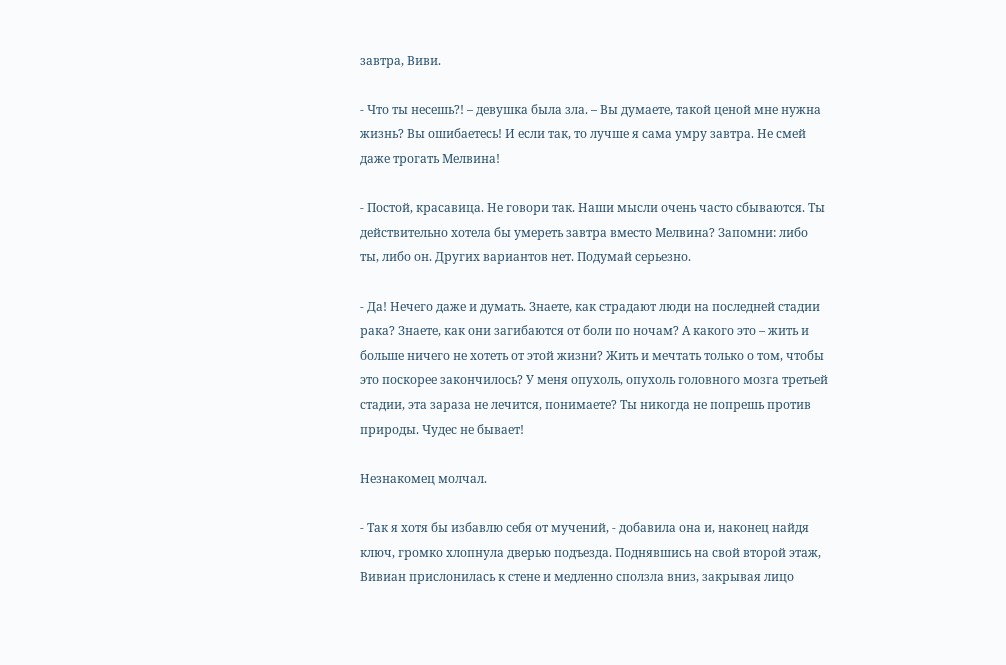завтра, Виви.

- Что ты несешь?! – девушка была зла. – Вы думаете, такой ценой мне нужна жизнь? Вы ошибаетесь! И если так, то лучше я сама умру завтра. Не смей даже трогать Мелвина!

- Постой, красавица. Не говори так. Наши мысли очень часто сбываются. Ты действительно хотела бы умереть завтра вместо Мелвина? Запомни: либо ты, либо он. Других вариантов нет. Подумай серьезно.

- Да! Нечего даже и думать. Знаете, как страдают люди на последней стадии рака? Знаете, как они загибаются от боли по ночам? А какого это – жить и больше ничего не хотеть от этой жизни? Жить и мечтать только о том, чтобы это поскорее закончилось? У меня опухоль, опухоль головного мозга третьей стадии, эта зараза не лечится, понимаете? Ты никогда не попрешь против природы. Чудес не бывает!

Незнакомец молчал.

- Так я хотя бы избавлю себя от мучений, - добавила она и, наконец найдя ключ, громко хлопнула дверью подъезда. Поднявшись на свой второй этаж, Вивиан прислонилась к стене и медленно сползла вниз, закрывая лицо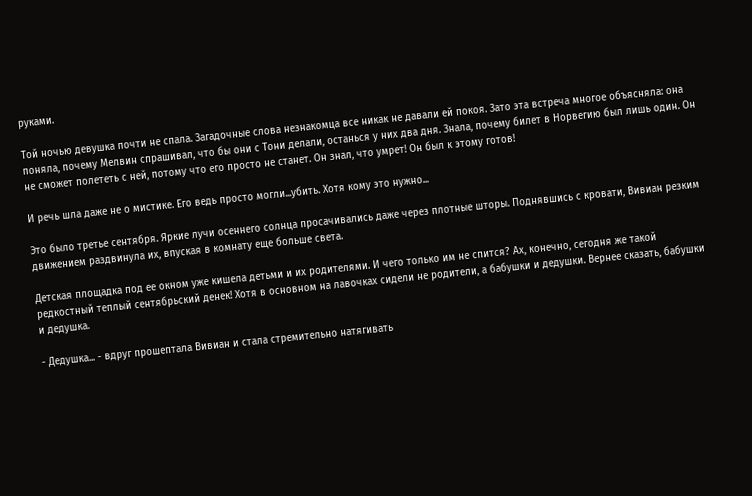руками.

Той ночью девушка почти не спала. Загадочные слова незнакомца все никак не давали ей покоя. Зато эта встреча многое объясняла: она поняла, почему Мелвин спрашивал, что бы они с Тони делали, останься у них два дня. Знала, почему билет в Норвегию был лишь один. Он не сможет полететь с ней, потому что его просто не станет. Он знал, что умрет! Он был к этому готов!

И речь шла даже не о мистике. Его ведь просто могли...убить. Хотя кому это нужно...

Это было третье сентября. Яркие лучи осеннего солнца просачивались даже через плотные шторы. Поднявшись с кровати, Вивиан резким движением раздвинула их, впуская в комнату еще больше света.

Детская площадка под ее окном уже кишела детьми и их родителями. И чего только им не спится? Ах, конечно, сегодня же такой редкостный теплый сентябрьский денек! Хотя в основном на лавочках сидели не родители, а бабушки и дедушки. Вернее сказать, бабушки и дедушка.

- Дедушка... - вдруг прошептала Вивиан и стала стремительно натягивать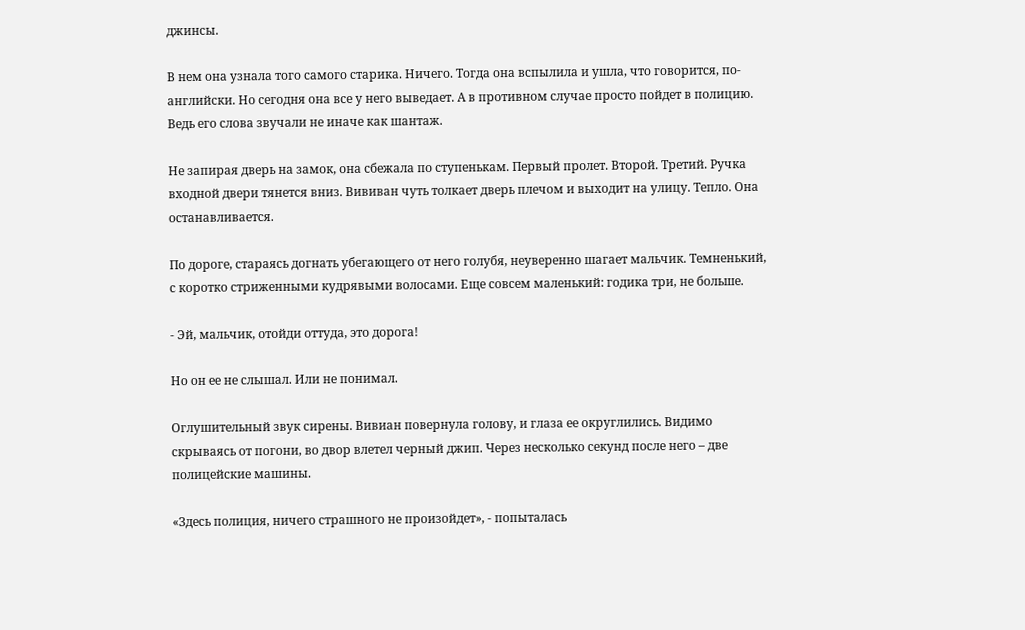джинсы.

В нем она узнала того самого старика. Ничего. Тогда она вспылила и ушла, что говорится, по-английски. Но сегодня она все у него выведает. А в противном случае просто пойдет в полицию. Ведь его слова звучали не иначе как шантаж.

Не запирая дверь на замок, она сбежала по ступенькам. Первый пролет. Второй. Третий. Ручка входной двери тянется вниз. Вививан чуть толкает дверь плечом и выходит на улицу. Тепло. Она останавливается.

По дороге, стараясь догнать убегающего от него голубя, неуверенно шагает мальчик. Темненький, с коротко стриженными кудрявыми волосами. Еще совсем маленький: годика три, не больше.

- Эй, мальчик, отойди оттуда, это дорога!

Но он ее не слышал. Или не понимал.

Оглушительный звук сирены. Вивиан повернула голову, и глаза ее округлились. Видимо скрываясь от погони, во двор влетел черный джип. Через несколько секунд после него – две полицейские машины.

«Здесь полиция, ничего страшного не произойдет», - попыталась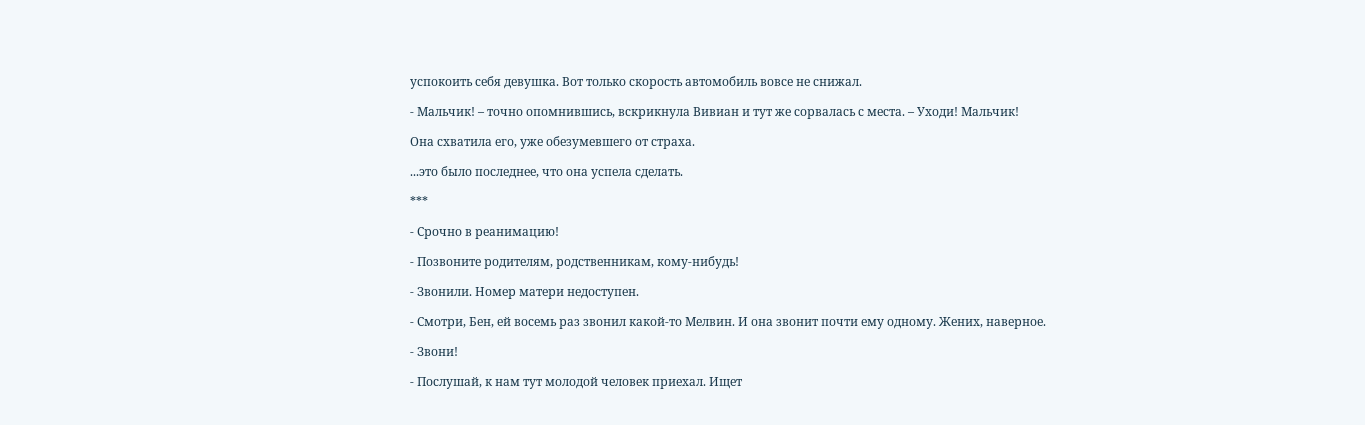успокоить себя девушка. Вот только скорость автомобиль вовсе не снижал.

- Мальчик! – точно опомнившись, вскрикнула Вивиан и тут же сорвалась с места. – Уходи! Мальчик!

Она схватила его, уже обезумевшего от страха.

...это было последнее, что она успела сделать.

***

- Срочно в реанимацию!

- Позвоните родителям, родственникам, кому-нибудь!

- Звонили. Номер матери недоступен.

- Смотри, Бен, ей восемь раз звонил какой-то Мелвин. И она звонит почти ему одному. Жених, наверное.

- Звони!

- Послушай, к нам тут молодой человек приехал. Ищет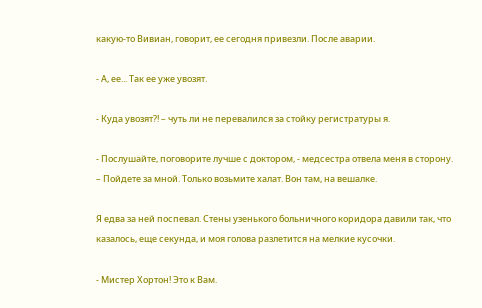какую-то Вивиан, говорит, ее сегодня привезли. После аварии.

- А, ее... Так ее уже увозят.

- Куда увозят?! – чуть ли не перевалился за стойку регистратуры я.

- Послушайте, поговорите лучше с доктором, - медсестра отвела меня в сторону. – Пойдете за мной. Только возьмите халат. Вон там, на вешалке.

Я едва за ней поспевал. Стены узенького больничного коридора давили так, что казалось, еще секунда, и моя голова разлетится на мелкие кусочки.

- Мистер Хортон! Это к Вам.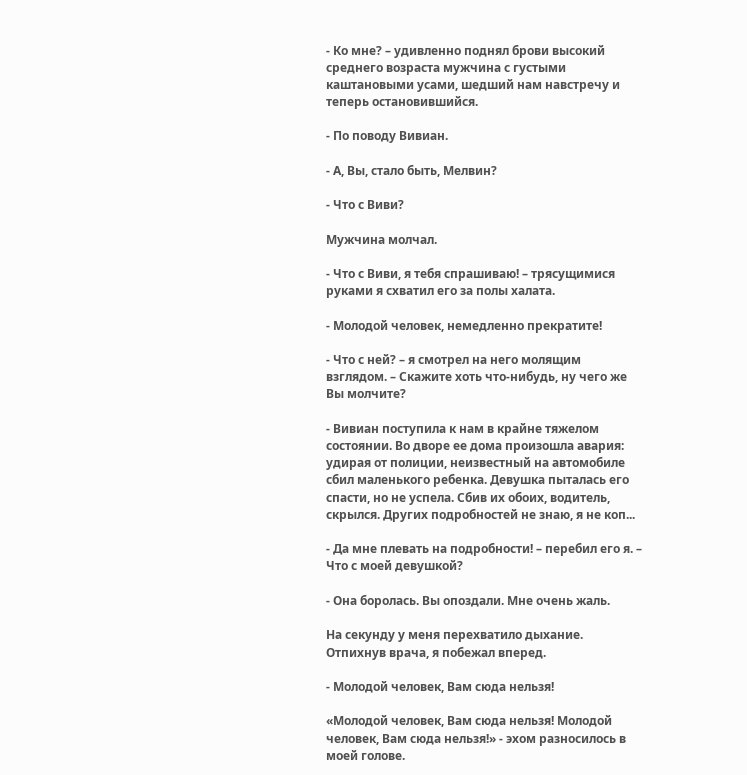- Ко мне? – удивленно поднял брови высокий среднего возраста мужчина с густыми каштановыми усами, шедший нам навстречу и теперь остановившийся.

- По поводу Вивиан.

- А, Вы, стало быть, Мелвин?

- Что с Виви?

Мужчина молчал.

- Что с Виви, я тебя спрашиваю! – трясущимися руками я схватил его за полы халата.

- Молодой человек, немедленно прекратите!

- Что с ней? – я смотрел на него молящим взглядом. – Скажите хоть что-нибудь, ну чего же Вы молчите?

- Вивиан поступила к нам в крайне тяжелом состоянии. Во дворе ее дома произошла авария: удирая от полиции, неизвестный на автомобиле сбил маленького ребенка. Девушка пыталась его спасти, но не успела. Сбив их обоих, водитель, скрылся. Других подробностей не знаю, я не коп...

- Да мне плевать на подробности! – перебил его я. – Что с моей девушкой?

- Она боролась. Вы опоздали. Мне очень жаль.

На секунду у меня перехватило дыхание. Отпихнув врача, я побежал вперед.

- Молодой человек, Вам сюда нельзя!

«Молодой человек, Вам сюда нельзя! Молодой человек, Вам сюда нельзя!» - эхом разносилось в моей голове.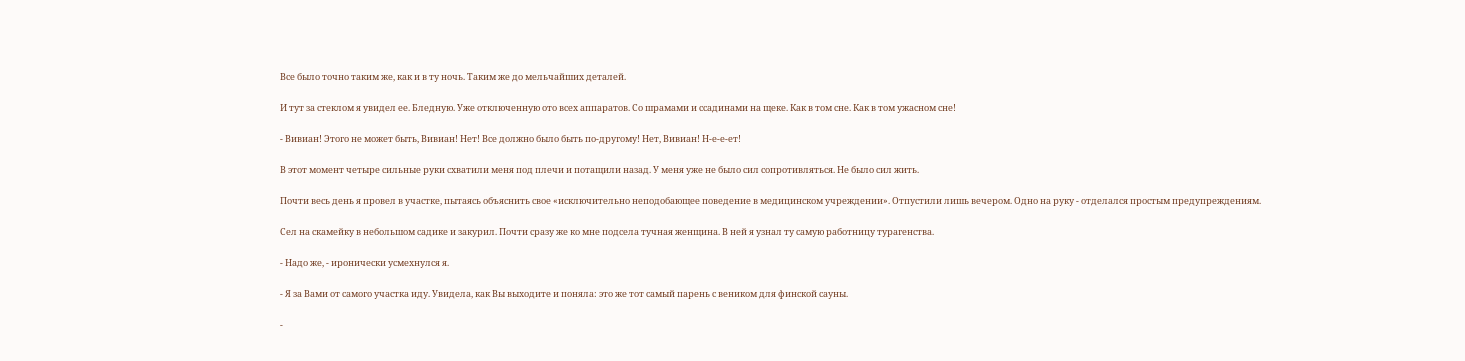Все было точно таким же, как и в ту ночь. Таким же до мельчайших деталей.

И тут за стеклом я увидел ее. Бледную. Уже отключенную ото всех аппаратов. Со шрамами и ссадинами на щеке. Как в том сне. Как в том ужасном сне!

- Вивиан! Этого не может быть, Вивиан! Нет! Все должно было быть по-другому! Нет, Вивиан! Н-е-е-ет!

В этот момент четыре сильные руки схватили меня под плечи и потащили назад. У меня уже не было сил сопротивляться. Не было сил жить.

Почти весь день я провел в участке, пытаясь объяснить свое «исключительно неподобающее поведение в медицинском учреждении». Отпустили лишь вечером. Одно на руку - отделался простым предупреждениям.

Сел на скамейку в небольшом садике и закурил. Почти сразу же ко мне подсела тучная женщина. В ней я узнал ту самую работницу турагенства.

- Надо же, - иронически усмехнулся я.

- Я за Вами от самого участка иду. Увидела, как Вы выходите и поняла: это же тот самый парень с веником для финской сауны.

-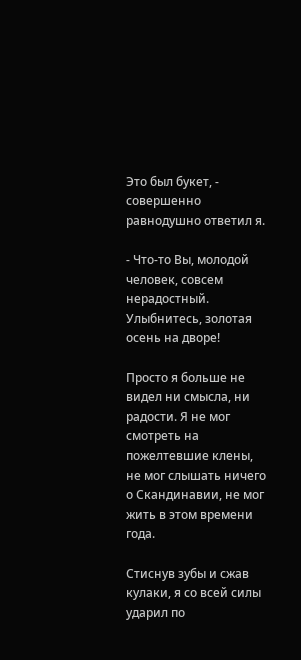Это был букет, - совершенно равнодушно ответил я.

- Что-то Вы, молодой человек, совсем нерадостный. Улыбнитесь, золотая осень на дворе!

Просто я больше не видел ни смысла, ни радости. Я не мог смотреть на пожелтевшие клены, не мог слышать ничего о Скандинавии, не мог жить в этом времени года.

Стиснув зубы и сжав кулаки, я со всей силы ударил по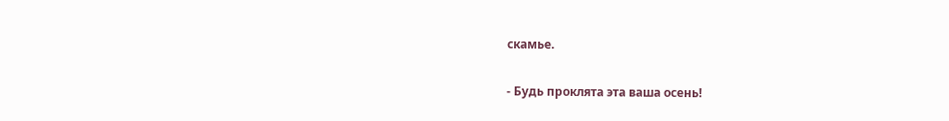скамье.

- Будь проклята эта ваша осень!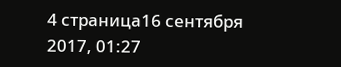4 страница16 сентября 2017, 01:27